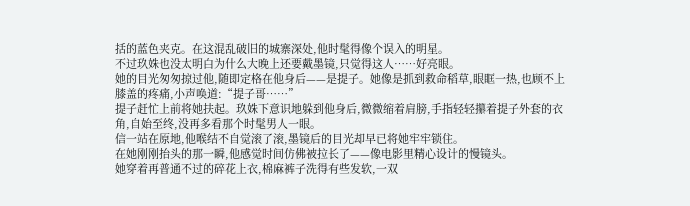括的蓝色夹克。在这混乱破旧的城寨深处,他时髦得像个误入的明星。
不过玖姝也没太明白为什么大晚上还要戴墨镜,只觉得这人……好亮眼。
她的目光匆匆掠过他,随即定格在他身后——是提子。她像是抓到救命稻草,眼眶一热,也顾不上膝盖的疼痛,小声唤道:“提子哥……”
提子赶忙上前将她扶起。玖姝下意识地躲到他身后,微微缩着肩膀,手指轻轻攥着提子外套的衣角,自始至终,没再多看那个时髦男人一眼。
信一站在原地,他喉结不自觉滚了滚,墨镜后的目光却早已将她牢牢锁住。
在她刚刚抬头的那一瞬,他感觉时间仿佛被拉长了——像电影里精心设计的慢镜头。
她穿着再普通不过的碎花上衣,棉麻裤子洗得有些发软,一双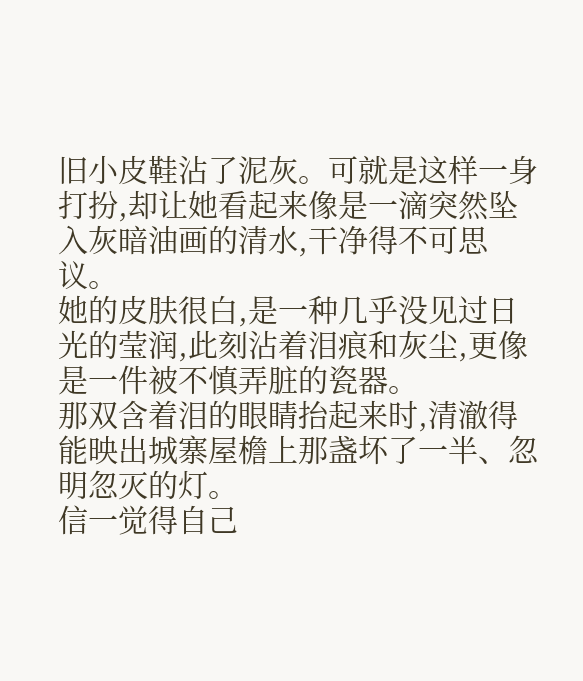旧小皮鞋沾了泥灰。可就是这样一身打扮,却让她看起来像是一滴突然坠入灰暗油画的清水,干净得不可思议。
她的皮肤很白,是一种几乎没见过日光的莹润,此刻沾着泪痕和灰尘,更像是一件被不慎弄脏的瓷器。
那双含着泪的眼睛抬起来时,清澈得能映出城寨屋檐上那盏坏了一半、忽明忽灭的灯。
信一觉得自己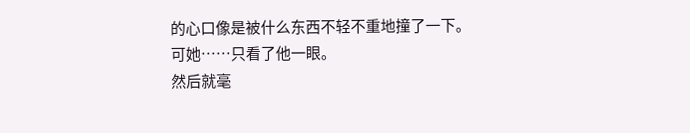的心口像是被什么东西不轻不重地撞了一下。
可她……只看了他一眼。
然后就毫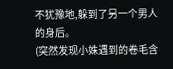不犹豫地,躲到了另一个男人的身后。
(突然发现小姝遇到的卷毛含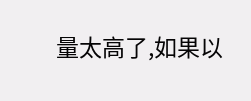量太高了,如果以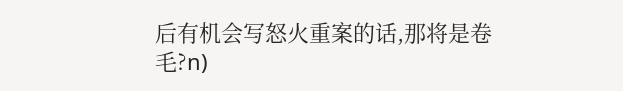后有机会写怒火重案的话,那将是卷毛?n)